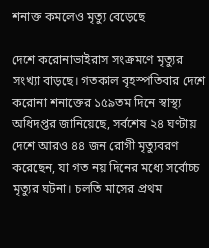শনাক্ত কমলেও মৃত্যু বেড়েছে

দেশে করোনাভাইরাস সংক্রমণে মৃত্যুর সংখ্যা বাড়ছে। গতকাল বৃহস্পতিবার দেশে করোনা শনাক্তের ১৫৯তম দিনে স্বাস্থ্য অধিদপ্তর জানিয়েছে, সর্বশেষ ২৪ ঘণ্টায় দেশে আরও ৪৪ জন রোগী মৃত্যুবরণ করেছেন, যা গত নয় দিনের মধ্যে সর্বোচ্চ মৃত্যুর ঘটনা। চলতি মাসের প্রথম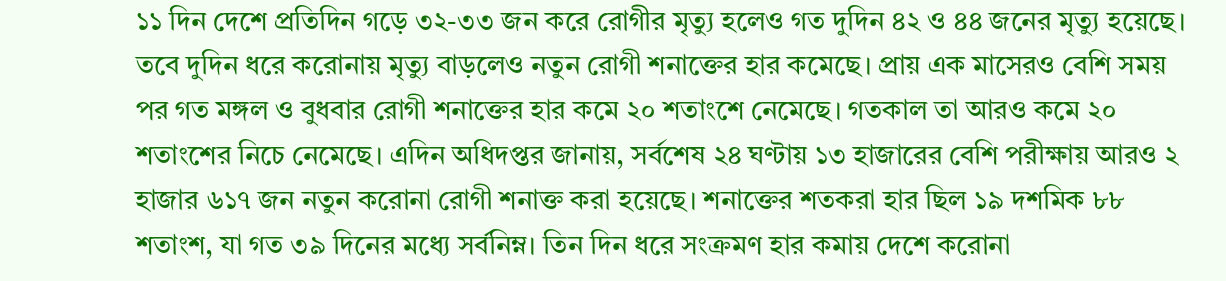১১ দিন দেশে প্রতিদিন গড়ে ৩২-৩৩ জন করে রোগীর মৃত্যু হলেও গত দুদিন ৪২ ও ৪৪ জনের মৃত্যু হয়েছে। তবে দুদিন ধরে করোনায় মৃত্যু বাড়লেও নতুন রোগী শনাক্তের হার কমেছে। প্রায় এক মাসেরও বেশি সময় পর গত মঙ্গল ও বুধবার রোগী শনাক্তের হার কমে ২০ শতাংশে নেমেছে। গতকাল তা আরও কমে ২০ শতাংশের নিচে নেমেছে। এদিন অধিদপ্তর জানায়, সর্বশেষ ২৪ ঘণ্টায় ১৩ হাজারের বেশি পরীক্ষায় আরও ২ হাজার ৬১৭ জন নতুন করোনা রোগী শনাক্ত করা হয়েছে। শনাক্তের শতকরা হার ছিল ১৯ দশমিক ৮৮ শতাংশ, যা গত ৩৯ দিনের মধ্যে সর্বনিম্ন। তিন দিন ধরে সংক্রমণ হার কমায় দেশে করোনা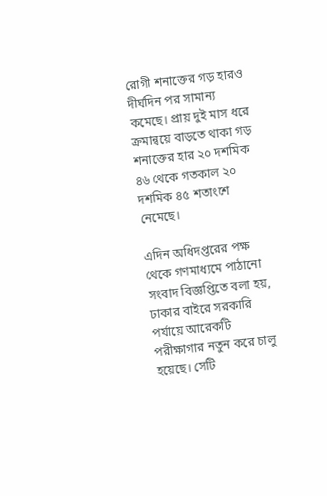রোগী শনাক্তের গড় হারও দীর্ঘদিন পর সামান্য কমেছে। প্রায় দুই মাস ধরে ক্রমান্বয়ে বাড়তে থাকা গড় শনাক্তের হার ২০ দশমিক ৪৬ থেকে গতকাল ২০ দশমিক ৪৫ শতাংশে নেমেছে।

এদিন অধিদপ্তরের পক্ষ থেকে গণমাধ্যমে পাঠানো সংবাদ বিজ্ঞপ্তিতে বলা হয়, ঢাকার বাইরে সরকারি পর্যায়ে আরেকটি পরীক্ষাগার নতুন করে চালু হয়েছে। সেটি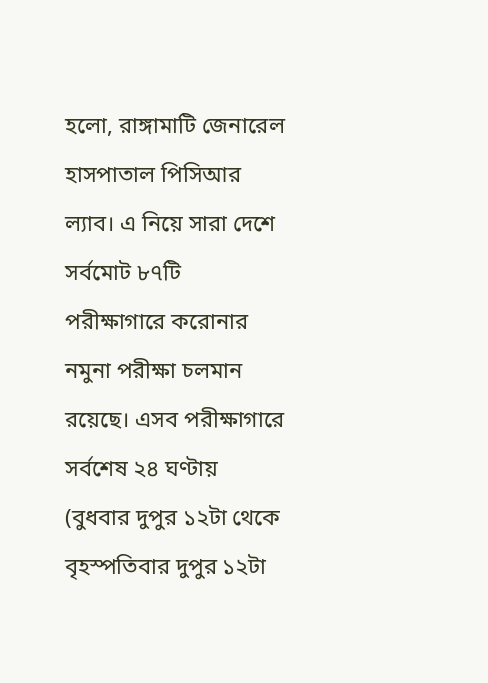হলো, রাঙ্গামাটি জেনারেল হাসপাতাল পিসিআর ল্যাব। এ নিয়ে সারা দেশে সর্বমোট ৮৭টি পরীক্ষাগারে করোনার নমুনা পরীক্ষা চলমান রয়েছে। এসব পরীক্ষাগারে সর্বশেষ ২৪ ঘণ্টায় (বুধবার দুপুর ১২টা থেকে বৃহস্পতিবার দুপুর ১২টা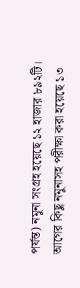পর্যন্ত) নমুনা সংগ্রহ হয়েছে ১২ হাজার ৮৯২টি। আগের কিছু নমুনাসহ পরীক্ষা করা হয়েছে ১৩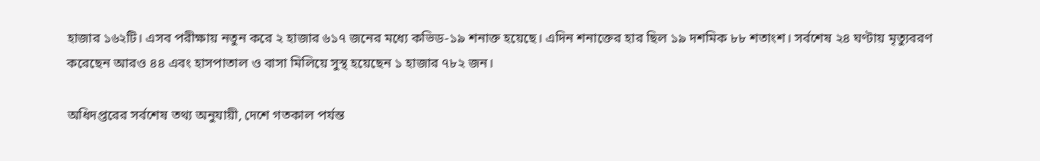হাজার ১৬২টি। এসব পরীক্ষায় নতুন করে ২ হাজার ৬১৭ জনের মধ্যে কভিড-১৯ শনাক্ত হয়েছে। এদিন শনাক্তের হার ছিল ১৯ দশমিক ৮৮ শতাংশ। সর্বশেষ ২৪ ঘণ্টায় মৃত্যুবরণ করেছেন আরও ৪৪ এবং হাসপাতাল ও বাসা মিলিয়ে সুস্থ হয়েছেন ১ হাজার ৭৮২ জন।

অধিদপ্তরের সর্বশেষ তথ্য অনুযায়ী, দেশে গতকাল পর্যন্ত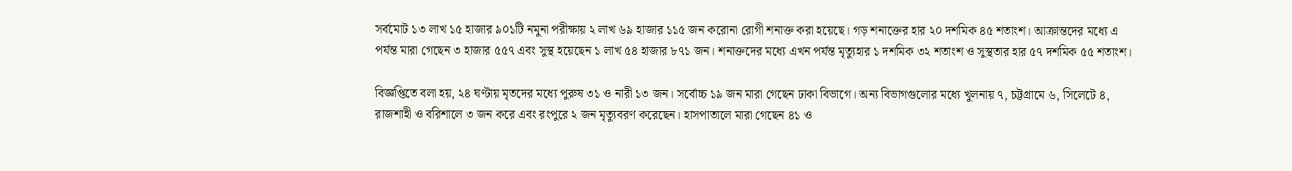সর্বমোট ১৩ লাখ ১৫ হাজার ৯০১টি নমুনা পরীক্ষায় ২ লাখ ৬৯ হাজার ১১৫ জন করোনা রোগী শনাক্ত করা হয়েছে। গড় শনাক্তের হার ২০ দশমিক ৪৫ শতাংশ। আক্রান্তদের মধ্যে এ পর্যন্ত মারা গেছেন ৩ হাজার ৫৫৭ এবং সুস্থ হয়েছেন ১ লাখ ৫৪ হাজার ৮৭১ জন। শনাক্তদের মধ্যে এখন পর্যন্ত মৃত্যুহার ১ দশমিক ৩২ শতাংশ ও সুস্থতার হার ৫৭ দশমিক ৫৫ শতাংশ।

বিজ্ঞপ্তিতে বলা হয়, ২৪ ঘণ্টায় মৃতদের মধ্যে পুরুষ ৩১ ও নারী ১৩ জন। সর্বোচ্চ ১৯ জন মারা গেছেন ঢাকা বিভাগে। অন্য বিভাগগুলোর মধ্যে খুলনায় ৭, চট্টগ্রামে ৬, সিলেটে ৪, রাজশাহী ও বরিশালে ৩ জন করে এবং রংপুরে ২ জন মৃত্যুবরণ করেছেন। হাসপাতালে মারা গেছেন ৪১ ও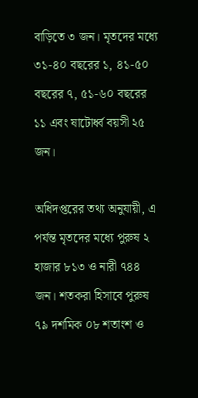বাড়িতে ৩ জন। মৃতদের মধ্যে ৩১-৪০ বছরের ১, ৪১-৫০ বছরের ৭, ৫১-৬০ বছরের ১১ এবং ষাটোর্ধ্ব বয়সী ২৫ জন।

অধিদপ্তরের তথ্য অনুযায়ী, এ পর্যন্ত মৃতদের মধ্যে পুরুষ ২ হাজার ৮১৩ ও নারী ৭৪৪ জন। শতকরা হিসাবে পুরুষ ৭৯ দশমিক ০৮ শতাংশ ও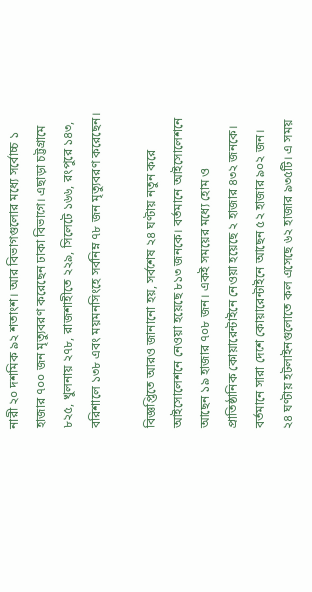নারী ২০ দশমিক ৯২ শতাংশ। আর বিভাগগুলোর মধ্যে সর্বোচ্চ ১ হাজার ৭০০ জন মৃত্যুবরণ করেছেন ঢাকা বিভাগে। এছাড়া চট্টগ্রামে ৮২৫, খুলনায় ২৭৮, রাজশাহীতে ২২৯, সিলেটে ১৬৬, রংপুরে ১৪৩, বরিশালে ১৩৮ এবং ময়মনসিংহে সর্বনিম্ন ৭৮ জন মৃত্যুবরণ করেছেন।

বিজ্ঞপ্তিতে আরও জানানো হয়, সর্বশেষ ২৪ ঘণ্টায় নতুন করে আইসোলেশনে নেওয়া হয়েছে ৮১৩ জনকে। বর্তমানে আইসোলেশনে আছেন ১৯ হাজার ৭০৮ জন। একই সময়ের মধ্যে হোম ও প্রাতিষ্ঠানিক কোয়ারেন্টাইনে নেওয়া হয়েছে ২ হাজার ৪৩২ জনকে। বর্তমানে সারা দেশে কোয়ারেন্টাইনে আছেন ৫২ হাজার ৯০২ জন। ২৪ ঘণ্টায় হটলাইনগুলোতে কল এসেছে ৬২ হাজার ৯৩৫টি। এ সময়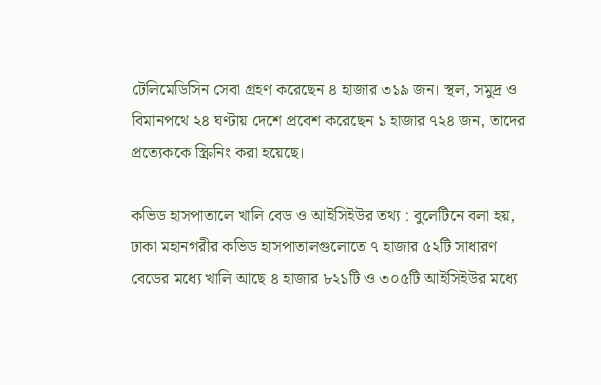টেলিমেডিসিন সেবা গ্রহণ করেছেন ৪ হাজার ৩১৯ জন। স্থল, সমুদ্র ও বিমানপথে ২৪ ঘণ্টায় দেশে প্রবেশ করেছেন ১ হাজার ৭২৪ জন, তাদের প্রত্যেককে স্ক্রিনিং করা হয়েছে।

কভিড হাসপাতালে খালি বেড ও আইসিইউর তথ্য : বুলেটিনে বলা হয়, ঢাকা মহানগরীর কভিড হাসপাতালগুলোতে ৭ হাজার ৫২টি সাধারণ বেডের মধ্যে খালি আছে ৪ হাজার ৮২১টি ও ৩০৫টি আইসিইউর মধ্যে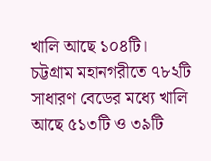খালি আছে ১০৪টি। চট্টগ্রাম মহানগরীতে ৭৮২টি সাধারণ বেডের মধ্যে খালি আছে ৫১৩টি ও ৩৯টি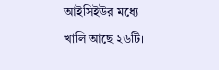আইসিইউর মধ্যে খালি আছে ২৬টি।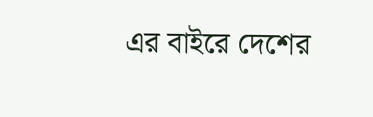এর বাইরে দেশের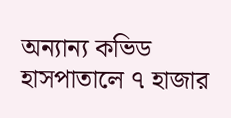অন্যান্য কভিড হাসপাতালে ৭ হাজার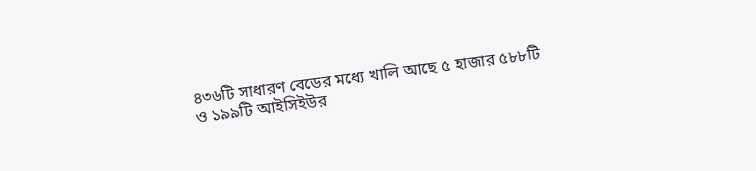৪৩৬টি সাধারণ বেডের মধ্যে খালি আছে ৫ হাজার ৫৮৮টি ও ১৯৯টি আইসিইউর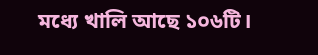মধ্যে খালি আছে ১০৬টি।